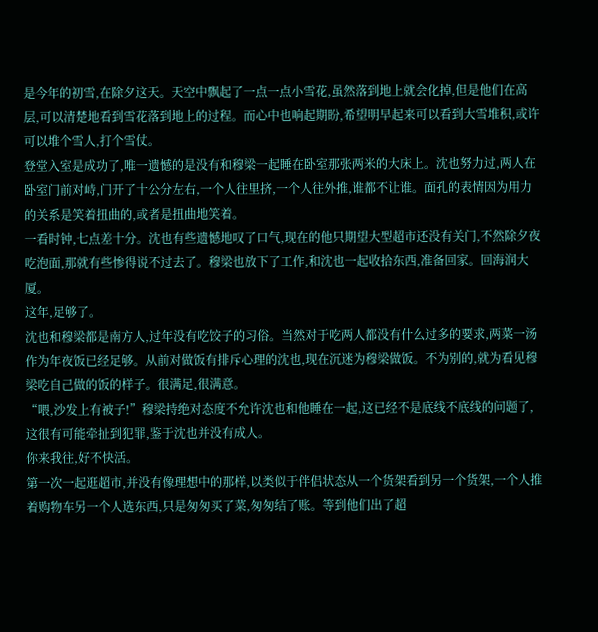是今年的初雪,在除夕这天。天空中飘起了一点一点小雪花,虽然落到地上就会化掉,但是他们在高层,可以清楚地看到雪花落到地上的过程。而心中也响起期盼,希望明早起来可以看到大雪堆积,或许可以堆个雪人,打个雪仗。
登堂入室是成功了,唯一遗憾的是没有和穆梁一起睡在卧室那张两米的大床上。沈也努力过,两人在卧室门前对峙,门开了十公分左右,一个人往里挤,一个人往外推,谁都不让谁。面孔的表情因为用力的关系是笑着扭曲的,或者是扭曲地笑着。
一看时钟,七点差十分。沈也有些遗憾地叹了口气,现在的他只期望大型超市还没有关门,不然除夕夜吃泡面,那就有些惨得说不过去了。穆梁也放下了工作,和沈也一起收拾东西,准备回家。回海润大厦。
这年,足够了。
沈也和穆梁都是南方人,过年没有吃饺子的习俗。当然对于吃两人都没有什么过多的要求,两菜一汤作为年夜饭已经足够。从前对做饭有排斥心理的沈也,现在沉迷为穆梁做饭。不为别的,就为看见穆梁吃自己做的饭的样子。很满足,很满意。
“喂,沙发上有被子!”穆梁持绝对态度不允许沈也和他睡在一起,这已经不是底线不底线的问题了,这很有可能牵扯到犯罪,鉴于沈也并没有成人。
你来我往,好不快活。
第一次一起逛超市,并没有像理想中的那样,以类似于伴侣状态从一个货架看到另一个货架,一个人推着购物车另一个人选东西,只是匆匆买了菜,匆匆结了账。等到他们出了超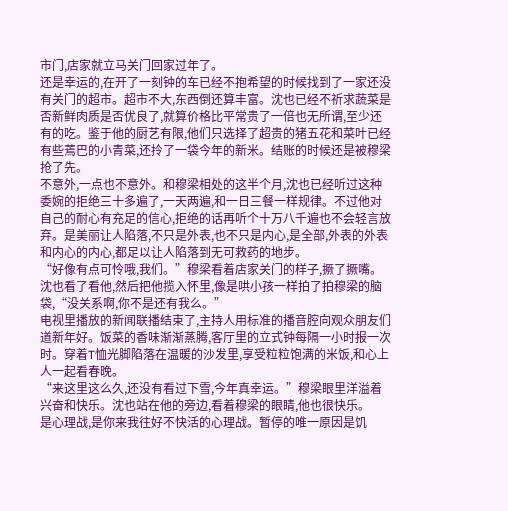市门,店家就立马关门回家过年了。
还是幸运的,在开了一刻钟的车已经不抱希望的时候找到了一家还没有关门的超市。超市不大,东西倒还算丰富。沈也已经不祈求蔬菜是否新鲜肉质是否优良了,就算价格比平常贵了一倍也无所谓,至少还有的吃。鉴于他的厨艺有限,他们只选择了超贵的猪五花和菜叶已经有些蔫巴的小青菜,还拎了一袋今年的新米。结账的时候还是被穆梁抢了先。
不意外,一点也不意外。和穆梁相处的这半个月,沈也已经听过这种委婉的拒绝三十多遍了,一天两遍,和一日三餐一样规律。不过他对自己的耐心有充足的信心,拒绝的话再听个十万八千遍也不会轻言放弃。是美丽让人陷落,不只是外表,也不只是内心,是全部,外表的外表和内心的内心,都足以让人陷落到无可救药的地步。
“好像有点可怜哦,我们。”穆梁看着店家关门的样子,撅了撅嘴。沈也看了看他,然后把他揽入怀里,像是哄小孩一样拍了拍穆梁的脑袋,“没关系啊,你不是还有我么。”
电视里播放的新闻联播结束了,主持人用标准的播音腔向观众朋友们道新年好。饭菜的香味渐渐蒸腾,客厅里的立式钟每隔一小时报一次时。穿着T恤光脚陷落在温暖的沙发里,享受粒粒饱满的米饭,和心上人一起看春晚。
“来这里这么久,还没有看过下雪,今年真幸运。”穆梁眼里洋溢着兴奋和快乐。沈也站在他的旁边,看着穆梁的眼睛,他也很快乐。
是心理战,是你来我往好不快活的心理战。暂停的唯一原因是饥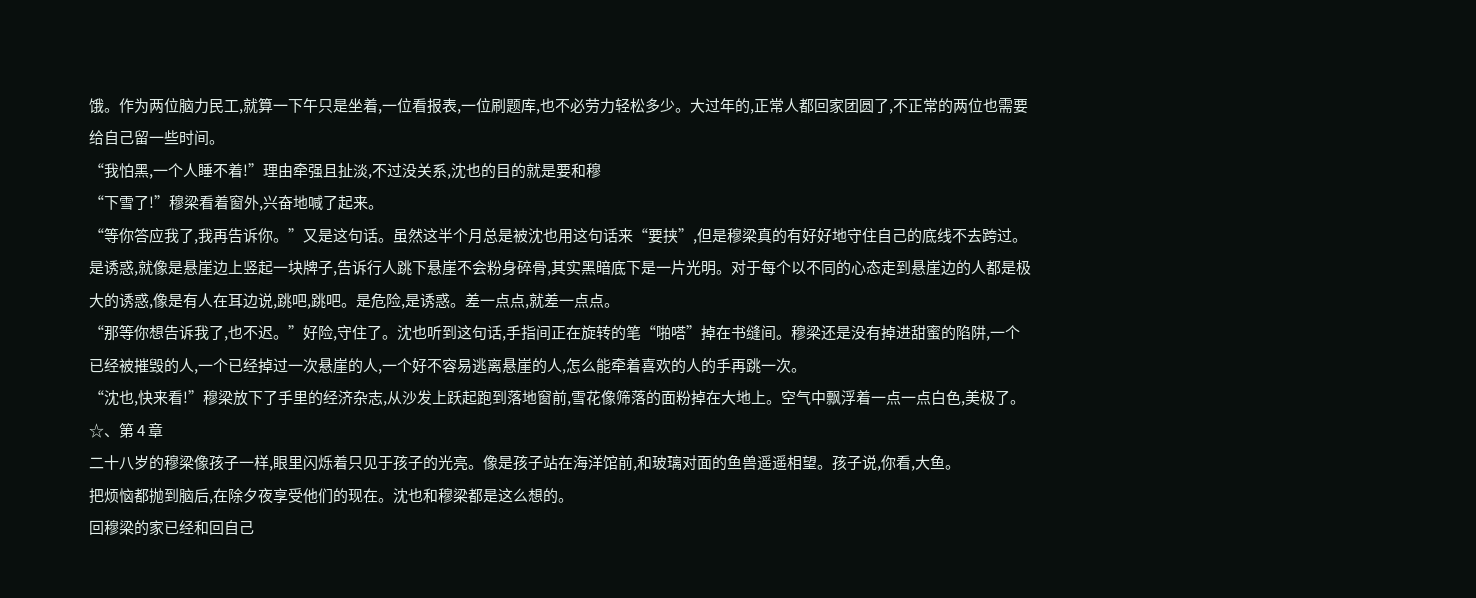饿。作为两位脑力民工,就算一下午只是坐着,一位看报表,一位刷题库,也不必劳力轻松多少。大过年的,正常人都回家团圆了,不正常的两位也需要给自己留一些时间。
“我怕黑,一个人睡不着!”理由牵强且扯淡,不过没关系,沈也的目的就是要和穆
“下雪了!”穆梁看着窗外,兴奋地喊了起来。
“等你答应我了,我再告诉你。”又是这句话。虽然这半个月总是被沈也用这句话来“要挟”,但是穆梁真的有好好地守住自己的底线不去跨过。是诱惑,就像是悬崖边上竖起一块牌子,告诉行人跳下悬崖不会粉身碎骨,其实黑暗底下是一片光明。对于每个以不同的心态走到悬崖边的人都是极大的诱惑,像是有人在耳边说,跳吧,跳吧。是危险,是诱惑。差一点点,就差一点点。
“那等你想告诉我了,也不迟。”好险,守住了。沈也听到这句话,手指间正在旋转的笔“啪嗒”掉在书缝间。穆梁还是没有掉进甜蜜的陷阱,一个已经被摧毁的人,一个已经掉过一次悬崖的人,一个好不容易逃离悬崖的人,怎么能牵着喜欢的人的手再跳一次。
“沈也,快来看!”穆梁放下了手里的经济杂志,从沙发上跃起跑到落地窗前,雪花像筛落的面粉掉在大地上。空气中飘浮着一点一点白色,美极了。
☆、第 4 章
二十八岁的穆梁像孩子一样,眼里闪烁着只见于孩子的光亮。像是孩子站在海洋馆前,和玻璃对面的鱼兽遥遥相望。孩子说,你看,大鱼。
把烦恼都抛到脑后,在除夕夜享受他们的现在。沈也和穆梁都是这么想的。
回穆梁的家已经和回自己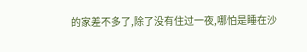的家差不多了,除了没有住过一夜,哪怕是睡在沙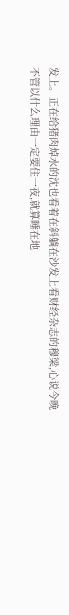发上。正在给猪肉焯水的沈也看着在斜躺在沙发上看财经杂志的穆梁,心说今晚不管以什么理由一定要住一夜,就算睡在地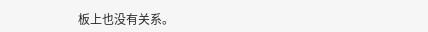板上也没有关系。